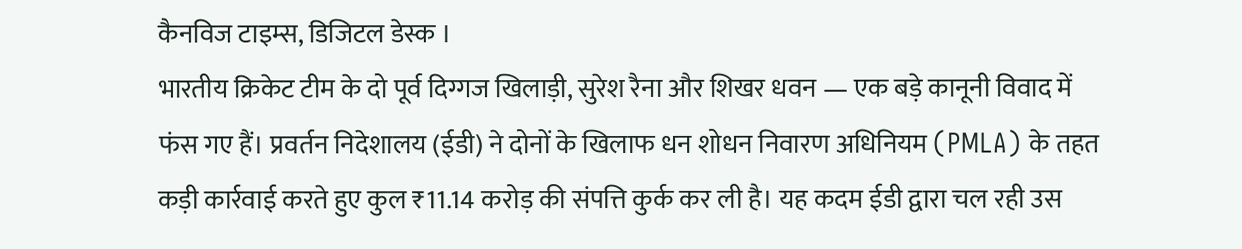कैनविज टाइम्स, डिजिटल डेस्क ।
भारतीय क्रिकेट टीम के दो पूर्व दिग्गज खिलाड़ी, सुरेश रैना और शिखर धवन — एक बड़े कानूनी विवाद में फंस गए हैं। प्रवर्तन निदेशालय (ईडी) ने दोनों के खिलाफ धन शोधन निवारण अधिनियम (PMLA) के तहत कड़ी कार्रवाई करते हुए कुल ₹11.14 करोड़ की संपत्ति कुर्क कर ली है। यह कदम ईडी द्वारा चल रही उस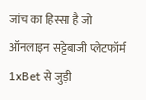जांच का हिस्सा है जो ऑनलाइन सट्टेबाजी प्लेटफॉर्म 1xBet से जुड़ी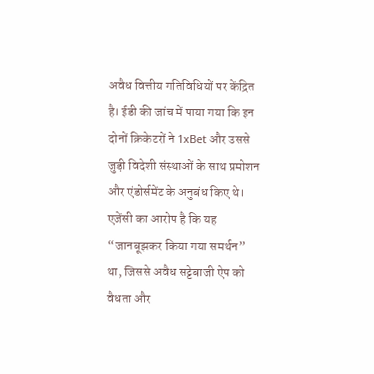अवैध वित्तीय गतिविधियों पर केंद्रित है। ईडी की जांच में पाया गया कि इन दोनों क्रिकेटरों ने 1xBet और उससे जुड़ी विदेशी संस्थाओं के साथ प्रमोशन और एंडोर्समेंट के अनुबंध किए थे। एजेंसी का आरोप है कि यह “जानबूझकर किया गया समर्थन” था, जिससे अवैध सट्टेबाजी ऐप को वैधता और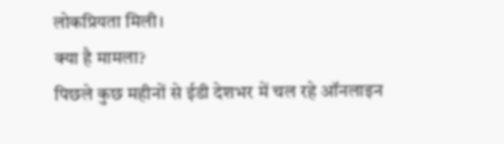लोकप्रियता मिली।
क्या है मामला?
पिछले कुछ महीनों से ईडी देशभर में चल रहे ऑनलाइन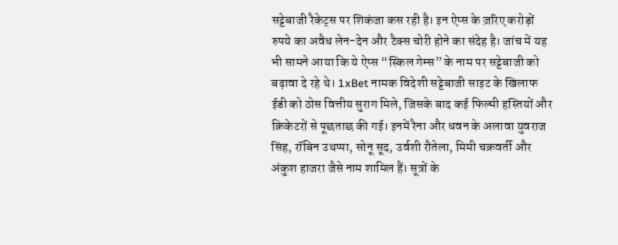सट्टेबाजी रैकेट्स पर शिकंजा कस रही है। इन ऐप्स के ज़रिए करोड़ों रुपये का अवैध लेन-देन और टैक्स चोरी होने का संदेह है। जांच में यह भी सामने आया कि ये ऐप्स “स्किल गेम्स” के नाम पर सट्टेबाजी को बढ़ावा दे रहे थे। 1xBet नामक विदेशी सट्टेबाजी साइट के खिलाफ ईडी को ठोस वित्तीय सुराग मिले, जिसके बाद कई फिल्मी हस्तियों और क्रिकेटरों से पूछताछ की गई। इनमें रैना और धवन के अलावा युवराज सिंह, रॉबिन उथप्पा, सोनू सूद, उर्वशी रौतेला, मिमी चक्रवर्ती और अंकुश हाजरा जैसे नाम शामिल हैं। सूत्रों के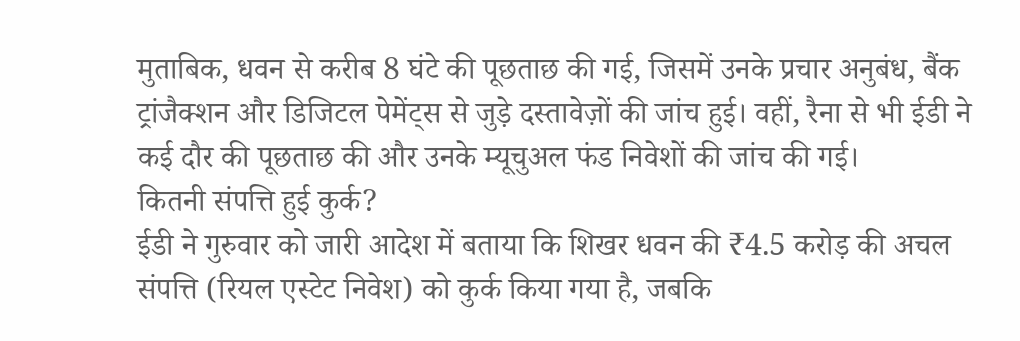मुताबिक, धवन से करीब 8 घंटे की पूछताछ की गई, जिसमें उनके प्रचार अनुबंध, बैंक ट्रांजैक्शन और डिजिटल पेमेंट्स से जुड़े दस्तावेज़ों की जांच हुई। वहीं, रैना से भी ईडी ने कई दौर की पूछताछ की और उनके म्यूचुअल फंड निवेशों की जांच की गई।
कितनी संपत्ति हुई कुर्क?
ईडी ने गुरुवार को जारी आदेश में बताया कि शिखर धवन की ₹4.5 करोड़ की अचल संपत्ति (रियल एस्टेट निवेश) को कुर्क किया गया है, जबकि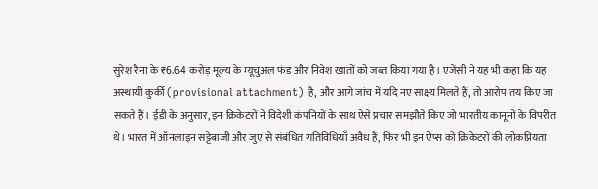सुरेश रैना के ₹6.64 करोड़ मूल्य के म्यूचुअल फंड और निवेश खातों को जब्त किया गया है। एजेंसी ने यह भी कहा कि यह अस्थायी कुर्की (provisional attachment) है, और आगे जांच में यदि नए साक्ष्य मिलते हैं, तो आरोप तय किए जा सकते हैं। ईडी के अनुसार, इन क्रिकेटरों ने विदेशी कंपनियों के साथ ऐसे प्रचार समझौते किए जो भारतीय कानूनों के विपरीत थे। भारत में ऑनलाइन सट्टेबाजी और जुए से संबंधित गतिविधियाँ अवैध हैं, फिर भी इन ऐप्स को क्रिकेटरों की लोकप्रियता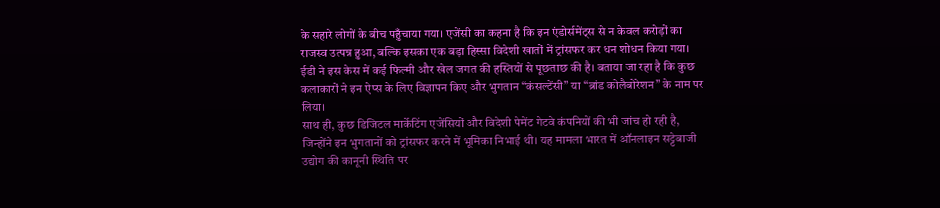के सहारे लोगों के बीच पहुँचाया गया। एजेंसी का कहना है कि इन एंडोर्समेंट्स से न केवल करोड़ों का राजस्व उत्पन्न हुआ, बल्कि इसका एक बड़ा हिस्सा विदेशी खातों में ट्रांसफर कर धन शोधन किया गया। ईडी ने इस केस में कई फिल्मी और खेल जगत की हस्तियों से पूछताछ की है। बताया जा रहा है कि कुछ कलाकारों ने इन ऐप्स के लिए विज्ञापन किए और भुगतान “कंसल्टेंसी” या “ब्रांड कोलैबोरेशन” के नाम पर लिया।
साथ ही, कुछ डिजिटल मार्केटिंग एजेंसियों और विदेशी पेमेंट गेटवे कंपनियों की भी जांच हो रही है, जिन्होंने इन भुगतानों को ट्रांसफर करने में भूमिका निभाई थी। यह मामला भारत में ऑनलाइन सट्टेबाजी उद्योग की कानूनी स्थिति पर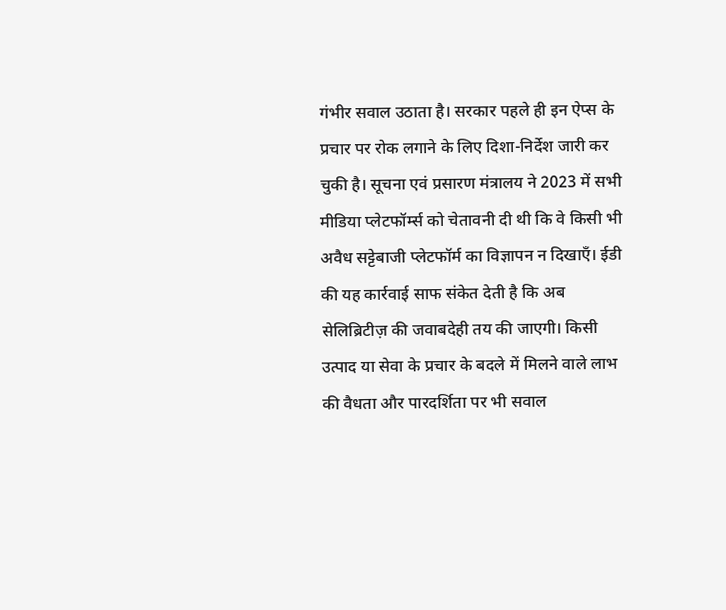गंभीर सवाल उठाता है। सरकार पहले ही इन ऐप्स के प्रचार पर रोक लगाने के लिए दिशा-निर्देश जारी कर चुकी है। सूचना एवं प्रसारण मंत्रालय ने 2023 में सभी मीडिया प्लेटफॉर्म्स को चेतावनी दी थी कि वे किसी भी अवैध सट्टेबाजी प्लेटफॉर्म का विज्ञापन न दिखाएँ। ईडी की यह कार्रवाई साफ संकेत देती है कि अब सेलिब्रिटीज़ की जवाबदेही तय की जाएगी। किसी उत्पाद या सेवा के प्रचार के बदले में मिलने वाले लाभ की वैधता और पारदर्शिता पर भी सवाल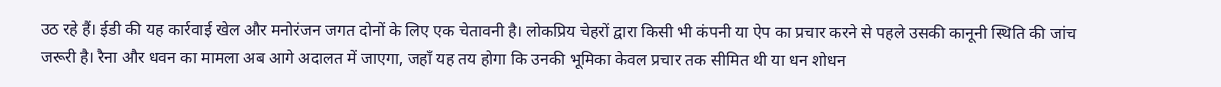उठ रहे हैं। ईडी की यह कार्रवाई खेल और मनोरंजन जगत दोनों के लिए एक चेतावनी है। लोकप्रिय चेहरों द्वारा किसी भी कंपनी या ऐप का प्रचार करने से पहले उसकी कानूनी स्थिति की जांच जरूरी है। रैना और धवन का मामला अब आगे अदालत में जाएगा, जहाँ यह तय होगा कि उनकी भूमिका केवल प्रचार तक सीमित थी या धन शोधन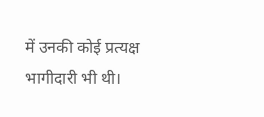में उनकी कोई प्रत्यक्ष भागीदारी भी थी।